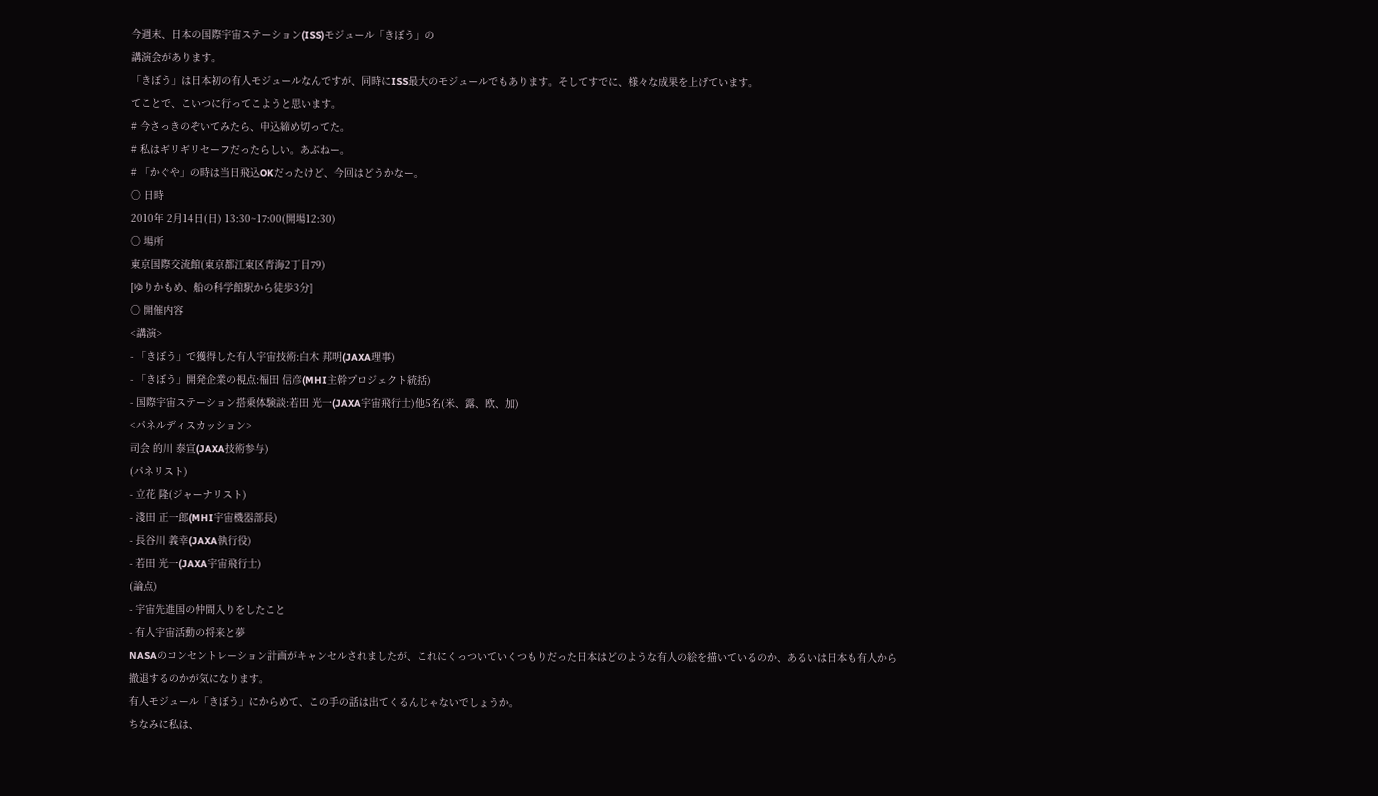今週末、日本の国際宇宙ステーション(ISS)モジュール「きぼう」の
講演会があります。
「きぼう」は日本初の有人モジュールなんですが、同時にISS最大のモジュールでもあります。そしてすでに、様々な成果を上げています。
てことで、こいつに行ってこようと思います。
# 今さっきのぞいてみたら、申込締め切ってた。
# 私はギリギリセーフだったらしい。あぶねー。
# 「かぐや」の時は当日飛込OKだったけど、今回はどうかなー。
○ 日時
2010年 2月14日(日) 13:30~17:00(開場12:30)
○ 場所
東京国際交流館(東京都江東区青海2丁目79)
[ゆりかもめ、船の科学館駅から徒歩3分]
○ 開催内容
<講演>
- 「きぼう」で獲得した有人宇宙技術:白木 邦明(JAXA理事)
- 「きぼう」開発企業の視点:福田 信彦(MHI主幹プロジェクト統括)
- 国際宇宙ステーション搭乗体験談:若田 光一(JAXA宇宙飛行士)他5名(米、露、欧、加)
<パネルディスカッション>
司会 的川 泰宣(JAXA技術参与)
(パネリスト)
- 立花 隆(ジャーナリスト)
- 淺田 正一郎(MHI宇宙機器部長)
- 長谷川 義幸(JAXA執行役)
- 若田 光一(JAXA宇宙飛行士)
(論点)
- 宇宙先進国の仲間入りをしたこと
- 有人宇宙活動の将来と夢
NASAのコンセントレーション計画がキャンセルされましたが、これにくっついていくつもりだった日本はどのような有人の絵を描いているのか、あるいは日本も有人から撤退するのかが気になります。
有人モジュール「きぼう」にからめて、この手の話は出てくるんじゃないでしょうか。
ちなみに私は、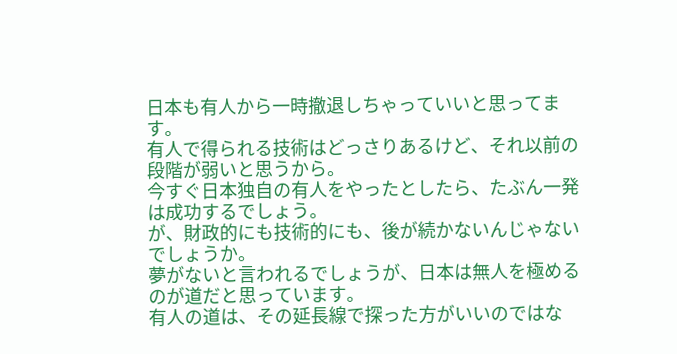日本も有人から一時撤退しちゃっていいと思ってます。
有人で得られる技術はどっさりあるけど、それ以前の段階が弱いと思うから。
今すぐ日本独自の有人をやったとしたら、たぶん一発は成功するでしょう。
が、財政的にも技術的にも、後が続かないんじゃないでしょうか。
夢がないと言われるでしょうが、日本は無人を極めるのが道だと思っています。
有人の道は、その延長線で探った方がいいのではな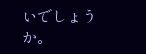いでしょうか。